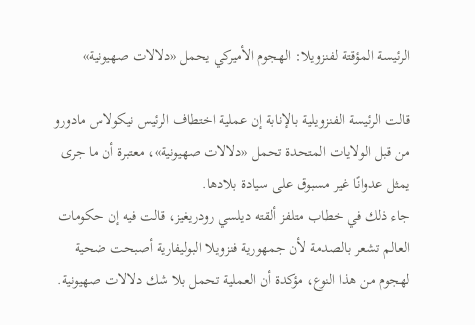الرئيسة المؤقتة لفنزويلا: الهجوم الأميركي يحمل «دلالات صهيونية»

قالت الرئيسة الفنزويلية بالإنابة إن عملية اختطاف الرئيس نيكولاس مادورو من قبل الولايات المتحدة تحمل «دلالات صهيونية»، معتبرة أن ما جرى يمثل عدوانًا غير مسبوق على سيادة بلادها.
جاء ذلك في خطاب متلفز ألقته ديلسي رودريغيز، قالت فيه إن حكومات العالم تشعر بالصدمة لأن جمهورية فنزويلا البوليفارية أصبحت ضحية لهجوم من هذا النوع، مؤكدة أن العملية تحمل بلا شك دلالات صهيونية.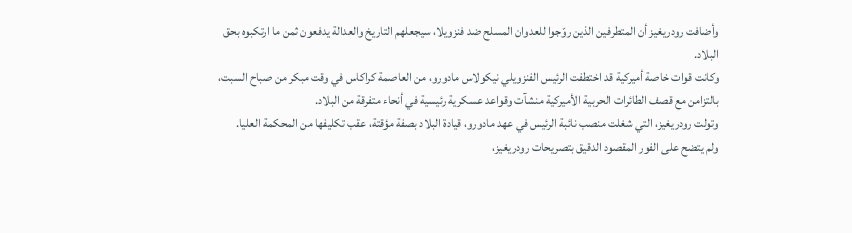وأضافت رودريغيز أن المتطرفين الذين روّجوا للعدوان المسلح ضد فنزويلا، سيجعلهم التاريخ والعدالة يدفعون ثمن ما ارتكبوه بحق البلاد.
وكانت قوات خاصة أميركية قد اختطفت الرئيس الفنزويلي نيكولاس مادورو، من العاصمة كراكاس في وقت مبكر من صباح السبت، بالتزامن مع قصف الطائرات الحربية الأميركية منشآت وقواعد عسكرية رئيسية في أنحاء متفرقة من البلاد.
وتولت رودريغيز، التي شغلت منصب نائبة الرئيس في عهد مادورو، قيادة البلاد بصفة مؤقتة، عقب تكليفها من المحكمة العليا.
ولم يتضح على الفور المقصود الدقيق بتصريحات رودريغيز،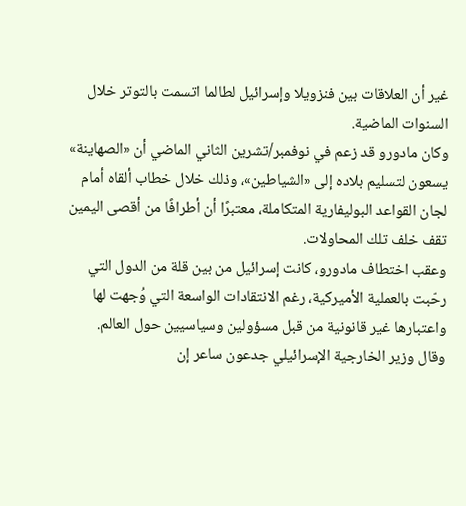غير أن العلاقات بين فنزويلا وإسرائيل لطالما اتسمت بالتوتر خلال السنوات الماضية.
وكان مادورو قد زعم في نوفمبر/تشرين الثاني الماضي أن «الصهاينة» يسعون لتسليم بلاده إلى «الشياطين»، وذلك خلال خطاب ألقاه أمام لجان القواعد البوليفارية المتكاملة، معتبرًا أن أطرافًا من أقصى اليمين تقف خلف تلك المحاولات.
وعقب اختطاف مادورو، كانت إسرائيل من بين قلة من الدول التي رحّبت بالعملية الأميركية، رغم الانتقادات الواسعة التي وُجهت لها واعتبارها غير قانونية من قبل مسؤولين وسياسيين حول العالم.
وقال وزير الخارجية الإسرائيلي جدعون ساعر إن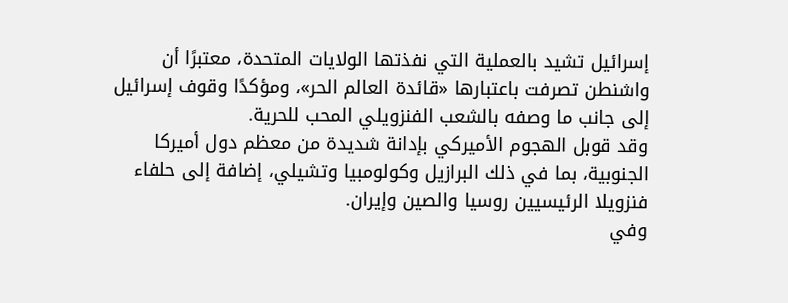إسرائيل تشيد بالعملية التي نفذتها الولايات المتحدة، معتبرًا أن واشنطن تصرفت باعتبارها «قائدة العالم الحر»، ومؤكدًا وقوف إسرائيل إلى جانب ما وصفه بالشعب الفنزويلي المحب للحرية.
وقد قوبل الهجوم الأميركي بإدانة شديدة من معظم دول أميركا الجنوبية، بما في ذلك البرازيل وكولومبيا وتشيلي، إضافة إلى حلفاء فنزويلا الرئيسيين روسيا والصين وإيران.
وفي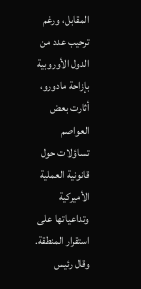المقابل، ورغم ترحيب عدد من الدول الأوروبية بإزاحة مادورو، أثارت بعض العواصم تساؤلات حول قانونية العملية الأميركية وتداعياتها على استقرار المنطقة.
وقال رئيس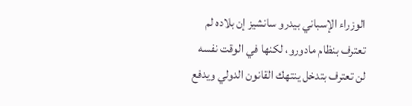الوزراء الإسباني بيدرو سانشيز إن بلاده لم تعترف بنظام مادورو، لكنها في الوقت نفسه لن تعترف بتدخل ينتهك القانون الدولي ويدفع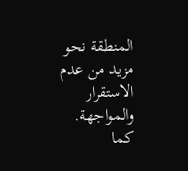المنطقة نحو مزيد من عدم الاستقرار والمواجهة.
كما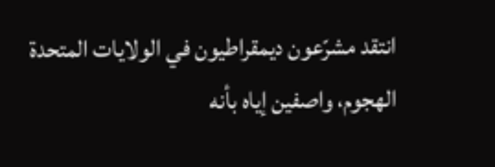انتقد مشرّعون ديمقراطيون في الولايات المتحدة الهجوم، واصفين إياه بأنه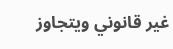غير قانوني ويتجاوز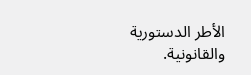الأطر الدستورية والقانونية.